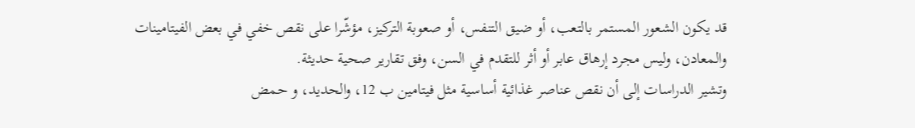قد يكون الشعور المستمر بالتعب، أو ضيق التنفس، أو صعوبة التركيز، مؤشّرا على نقص خفي في بعض الفيتامينات والمعادن، وليس مجرد إرهاق عابر أو أثر للتقدم في السن، وفق تقارير صحية حديثة.
وتشير الدراسات إلى أن نقص عناصر غذائية أساسية مثل فيتامين ب 12، والحديد، و حمض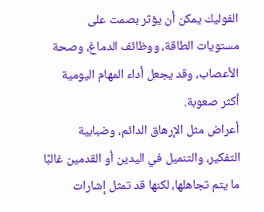الفوليك يمكن أن يؤثر بصمت على مستويات الطاقة، ووظائف الدماغ، وصحة الأعصاب، وقد يجعل أداء المهام اليومية أكثر صعوبة.
أعراض مثل الإرهاق الدائم، وضبابية التفكير، والتنميل في اليدين أو القدمين غالبًا ما يتم تجاهلها، لكنها قد تمثل إشارات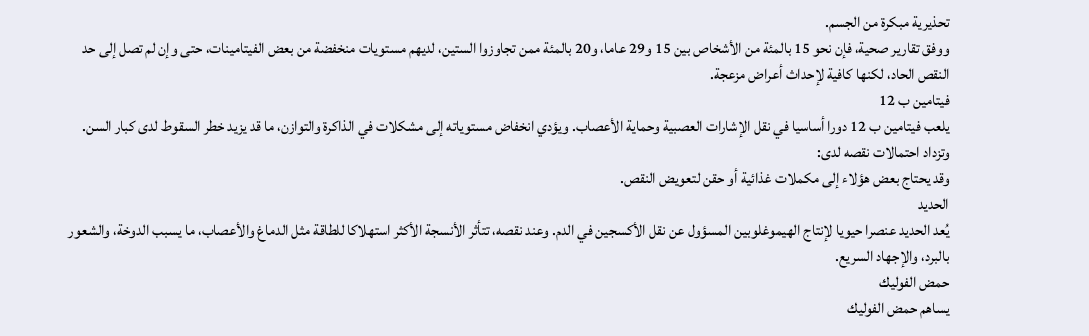تحذيرية مبكرة من الجسم.
ووفق تقارير صحية، فإن نحو 15 بالمئة من الأشخاص بين 15 و29 عاما، و20 بالمئة ممن تجاوزوا الستين، لديهم مستويات منخفضة من بعض الفيتامينات، حتى وإن لم تصل إلى حد النقص الحاد، لكنها كافية لإحداث أعراض مزعجة.
فيتامين ب 12
يلعب فيتامين ب 12 دورا أساسيا في نقل الإشارات العصبية وحماية الأعصاب. ويؤدي انخفاض مستوياته إلى مشكلات في الذاكرة والتوازن، ما قد يزيد خطر السقوط لدى كبار السن.
وتزداد احتمالات نقصه لدى:
وقد يحتاج بعض هؤلاء إلى مكملات غذائية أو حقن لتعويض النقص.
الحديد
يُعد الحديد عنصرا حيويا لإنتاج الهيموغلوبين المسؤول عن نقل الأكسجين في الدم. وعند نقصه، تتأثر الأنسجة الأكثر استهلاكا للطاقة مثل الدماغ والأعصاب، ما يسبب الدوخة، والشعور بالبرد، والإجهاد السريع.
حمض الفوليك
يساهم حمض الفوليك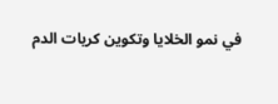في نمو الخلايا وتكوين كريات الدم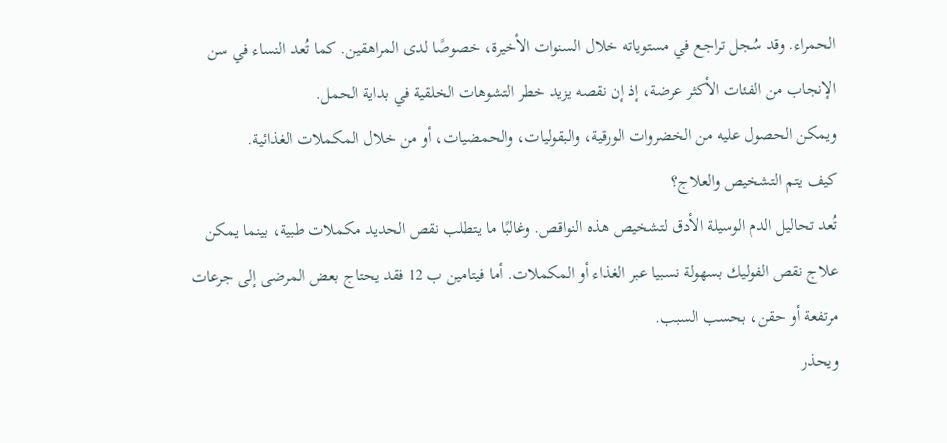الحمراء. وقد سُجل تراجع في مستوياته خلال السنوات الأخيرة، خصوصًا لدى المراهقين. كما تُعد النساء في سن الإنجاب من الفئات الأكثر عرضة، إذ إن نقصه يزيد خطر التشوهات الخلقية في بداية الحمل.
ويمكن الحصول عليه من الخضروات الورقية، والبقوليات، والحمضيات، أو من خلال المكملات الغذائية.
كيف يتم التشخيص والعلاج؟
تُعد تحاليل الدم الوسيلة الأدق لتشخيص هذه النواقص. وغالبًا ما يتطلب نقص الحديد مكملات طبية، بينما يمكن علاج نقص الفوليك بسهولة نسبيا عبر الغذاء أو المكملات. أما فيتامين ب 12 فقد يحتاج بعض المرضى إلى جرعات مرتفعة أو حقن، بحسب السبب.
ويحذر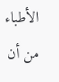الأطباء من أن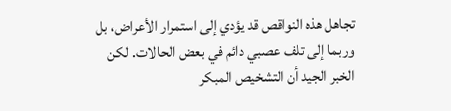تجاهل هذه النواقص قد يؤدي إلى استمرار الأعراض، بل وربما إلى تلف عصبي دائم في بعض الحالات. لكن الخبر الجيد أن التشخيص المبكر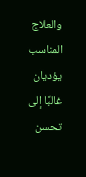والعلاج المناسب يؤديان غالبًا إلى تحسن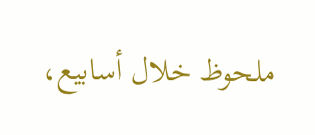ملحوظ خلال أسابيع،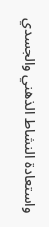واستعادة النشاط الذهني والجسدي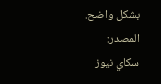بشكل واضح.
المصدر:
سكاي نيوز